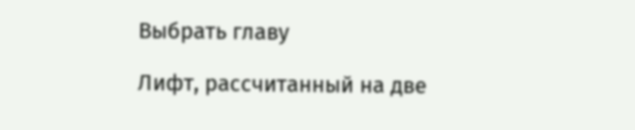Выбрать главу

Лифт, рассчитанный на две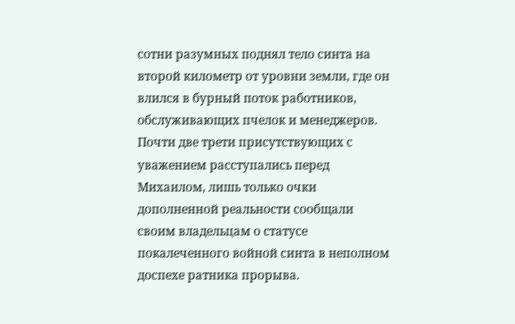сотни разумных поднял тело синта на второй километр от уровни земли, где он влился в бурный поток работников, обслуживающих пчелок и менеджеров. Почти две трети присутствующих с уважением расступались перед Михаилом, лишь только очки дополненной реальности сообщали своим владельцам о статусе покалеченного войной синта в неполном доспехе ратника прорыва.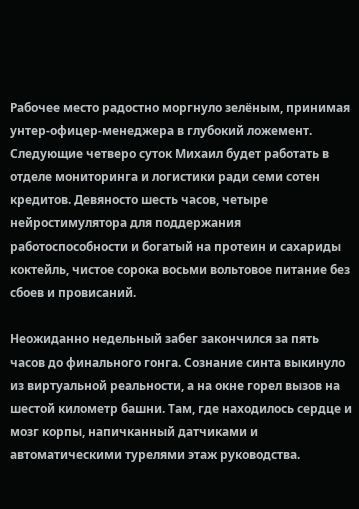Рабочее место радостно моргнуло зелёным, принимая унтер-офицер-менеджера в глубокий ложемент. Следующие четверо суток Михаил будет работать в отделе мониторинга и логистики ради семи сотен кредитов. Девяносто шесть часов, четыре нейростимулятора для поддержания работоспособности и богатый на протеин и сахариды коктейль, чистое сорока восьми вольтовое питание без сбоев и провисаний.

Неожиданно недельный забег закончился за пять часов до финального гонга. Сознание синта выкинуло из виртуальной реальности, а на окне горел вызов на шестой километр башни. Там, где находилось сердце и мозг корпы, напичканный датчиками и автоматическими турелями этаж руководства.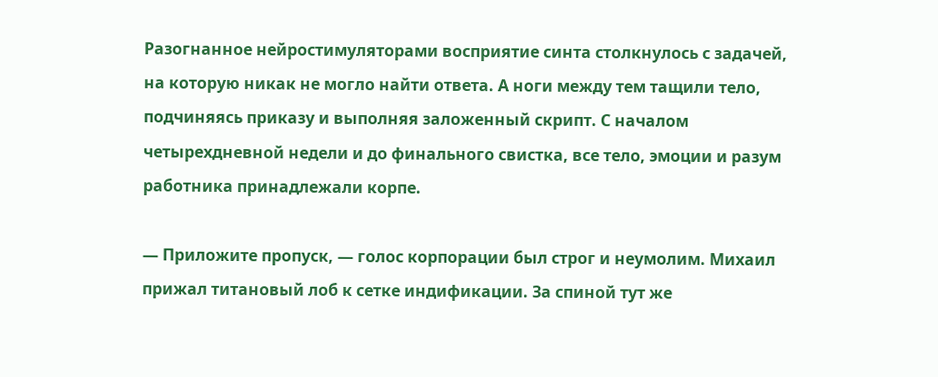Разогнанное нейростимуляторами восприятие синта столкнулось с задачей, на которую никак не могло найти ответа. А ноги между тем тащили тело, подчиняясь приказу и выполняя заложенный скрипт. С началом четырехдневной недели и до финального свистка, все тело, эмоции и разум работника принадлежали корпе.

— Приложите пропуск, — голос корпорации был строг и неумолим. Михаил прижал титановый лоб к сетке индификации. За спиной тут же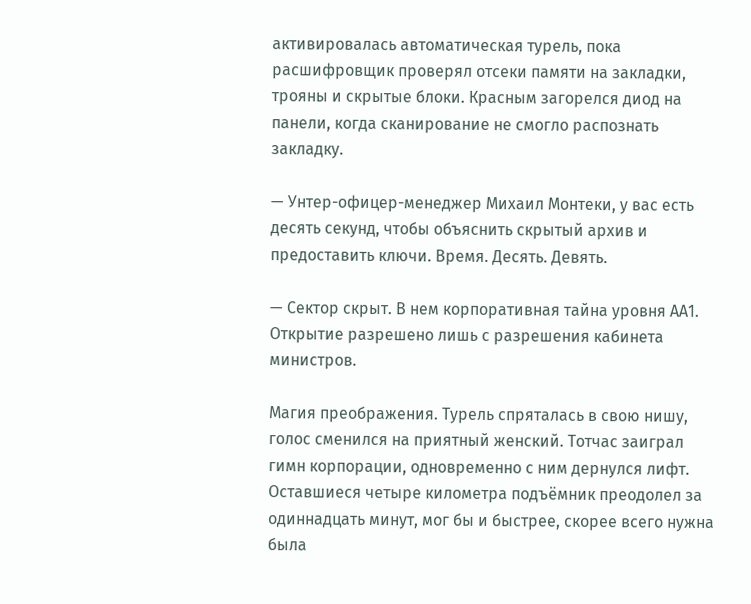активировалась автоматическая турель, пока расшифровщик проверял отсеки памяти на закладки, трояны и скрытые блоки. Красным загорелся диод на панели, когда сканирование не смогло распознать закладку.

— Унтер-офицер-менеджер Михаил Монтеки, у вас есть десять секунд, чтобы объяснить скрытый архив и предоставить ключи. Время. Десять. Девять.

— Сектор скрыт. В нем корпоративная тайна уровня АА1. Открытие разрешено лишь с разрешения кабинета министров.

Магия преображения. Турель спряталась в свою нишу, голос сменился на приятный женский. Тотчас заиграл гимн корпорации, одновременно с ним дернулся лифт. Оставшиеся четыре километра подъёмник преодолел за одиннадцать минут, мог бы и быстрее, скорее всего нужна была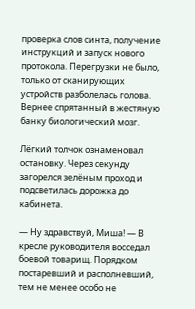проверка слов синта, получение инструкций и запуск нового протокола. Перегрузки не было, только от сканирующих устройств разболелась голова. Вернее спрятанный в жестяную банку биологический мозг.

Лёгкий толчок ознаменовал остановку. Через секунду загорелся зелёным проход и подсветилась дорожка до кабинета.

— Ну здравствуй, Миша! — В кресле руководителя восседал боевой товарищ. Порядком постаревший и располневший, тем не менее особо не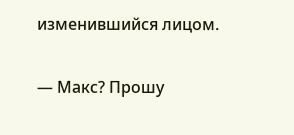изменившийся лицом.

— Макс? Прошу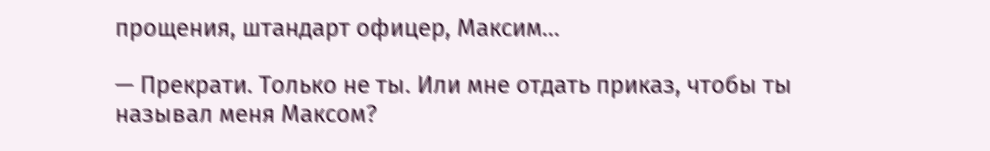прощения, штандарт офицер, Максим…

— Прекрати. Только не ты. Или мне отдать приказ, чтобы ты называл меня Максом?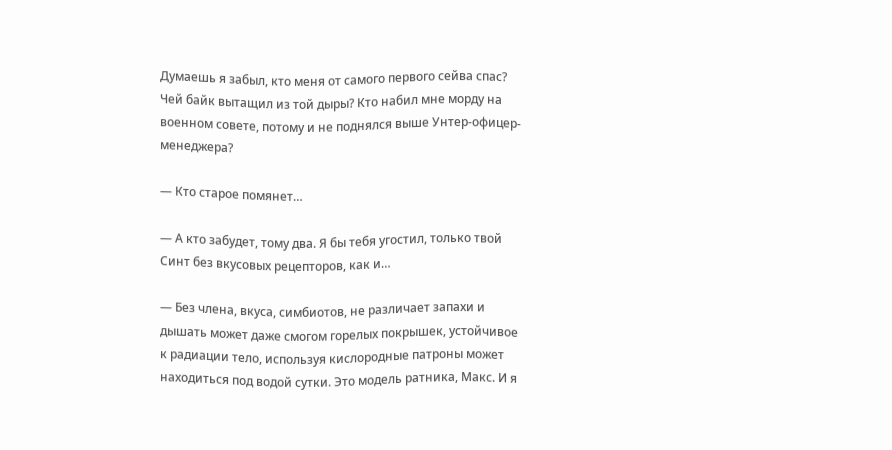Думаешь я забыл, кто меня от самого первого сейва спас? Чей байк вытащил из той дыры? Кто набил мне морду на военном совете, потому и не поднялся выше Унтер-офицер-менеджера?

— Кто старое помянет…

— А кто забудет, тому два. Я бы тебя угостил, только твой Синт без вкусовых рецепторов, как и…

— Без члена, вкуса, симбиотов, не различает запахи и дышать может даже смогом горелых покрышек, устойчивое к радиации тело, используя кислородные патроны может находиться под водой сутки. Это модель ратника, Макс. И я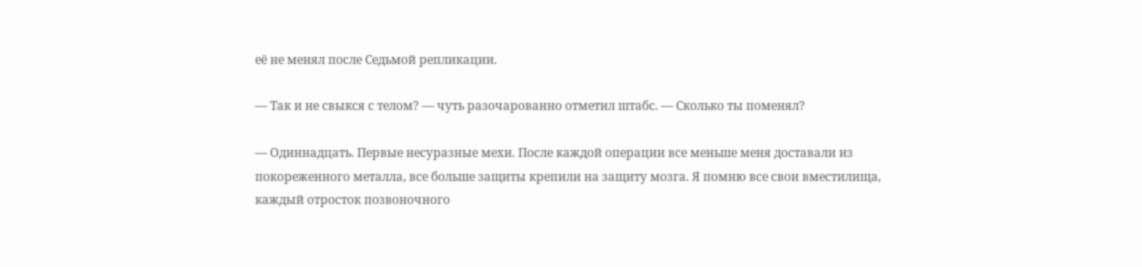её не менял после Седьмой репликации.

— Так и не свыкся с телом? — чуть разочарованно отметил штабс. — Сколько ты поменял?

— Одиннадцать. Первые несуразные мехи. После каждой операции все меньше меня доставали из покореженного металла, все больше защиты крепили на защиту мозга. Я помню все свои вместилища, каждый отросток позвоночного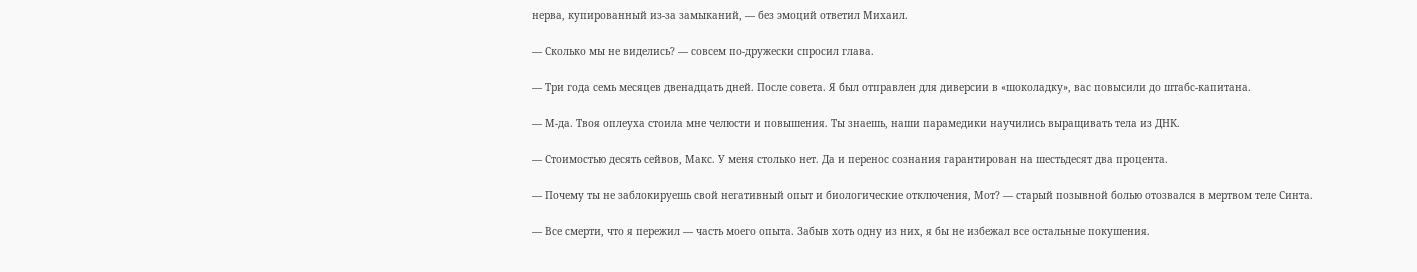нерва, купированный из-за замыканий, — без эмоций ответил Михаил.

— Сколько мы не виделись? — совсем по-дружески спросил глава.

— Три года семь месяцев двенадцать дней. После совета. Я был отправлен для диверсии в «шоколадку», вас повысили до штабс-капитана.

— М-да. Твоя оплеуха стоила мне челюсти и повышения. Ты знаешь, наши парамедики научились выращивать тела из ДНК.

— Стоимостью десять сейвов, Макс. У меня столько нет. Да и перенос сознания гарантирован на шестьдесят два процента.

— Почему ты не заблокируешь свой негативный опыт и биологические отключения, Мот? — старый позывной болью отозвался в мертвом теле Синта.

— Все смерти, что я пережил — часть моего опыта. Забыв хоть одну из них, я бы не избежал все остальные покушения.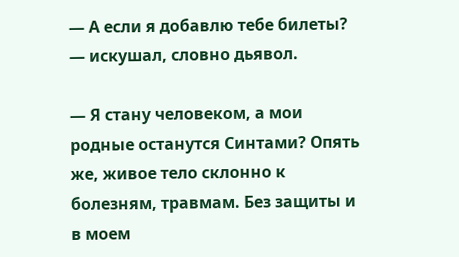— А если я добавлю тебе билеты? — искушал, словно дьявол.

— Я стану человеком, а мои родные останутся Синтами? Опять же, живое тело склонно к болезням, травмам. Без защиты и в моем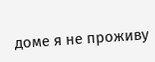доме я не проживу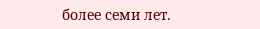более семи лет.